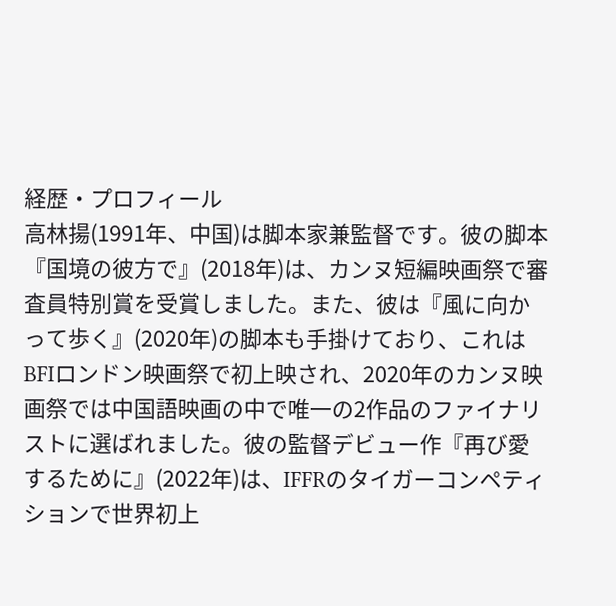経歴・プロフィール
高林揚(1991年、中国)は脚本家兼監督です。彼の脚本『国境の彼方で』(2018年)は、カンヌ短編映画祭で審査員特別賞を受賞しました。また、彼は『風に向かって歩く』(2020年)の脚本も手掛けており、これはBFIロンドン映画祭で初上映され、2020年のカンヌ映画祭では中国語映画の中で唯一の2作品のファイナリストに選ばれました。彼の監督デビュー作『再び愛するために』(2022年)は、IFFRのタイガーコンペティションで世界初上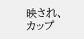映され、カップ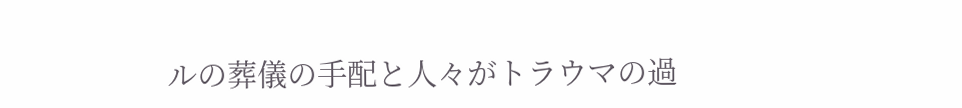ルの葬儀の手配と人々がトラウマの過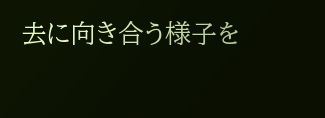去に向き合う様子を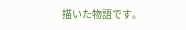描いた物語です。